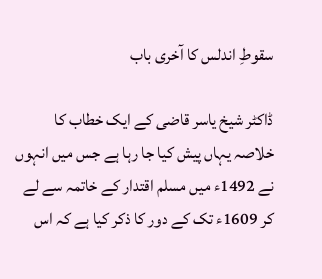سقوطِ اندلس کا آخری باب

ڈاکٹر شیخ یاسر قاضی کے ایک خطاب کا خلاصہ یہاں پیش کیا جا رہا ہے جس میں انہوں نے 1492ء میں مسلم اقتدار کے خاتمہ سے لے کر 1609ء تک کے دور کا ذکر کیا ہے کہ اس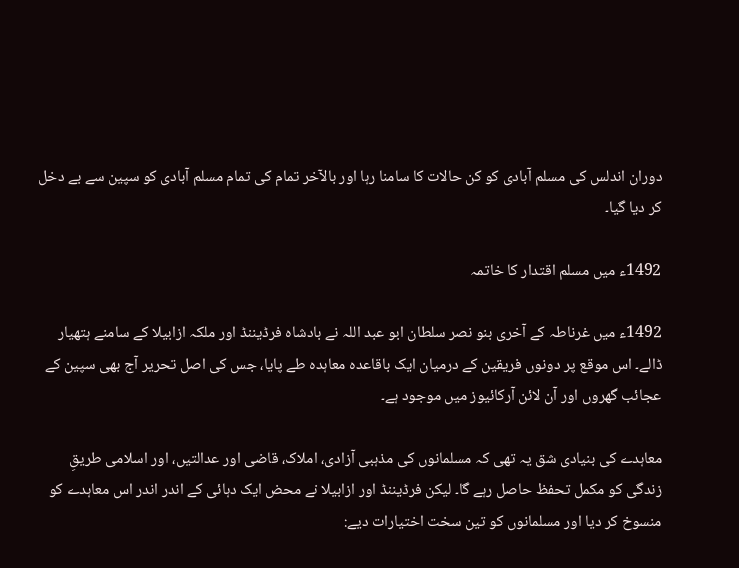دوران اندلس کی مسلم آبادی کو کن حالات کا سامنا رہا اور بالآخر تمام کی تمام مسلم آبادی کو سپین سے بے دخل کر دیا گیا۔

1492ء میں مسلم اقتدار کا خاتمہ

1492ء میں غرناطہ کے آخری بنو نصر سلطان ابو عبد اللہ نے بادشاہ فرڈیننڈ اور ملکہ ازابیلا کے سامنے ہتھیار ڈالے۔ اس موقع پر دونوں فریقین کے درمیان ایک باقاعدہ معاہدہ طے پایا، جس کی اصل تحریر آج بھی سپین کے عجائب گھروں اور آن لائن آرکائیوز میں موجود ہے۔

معاہدے کی بنیادی شق یہ تھی کہ مسلمانوں کی مذہبی آزادی، املاک، قاضی اور عدالتیں، اور اسلامی طریقِ زندگی کو مکمل تحفظ حاصل رہے گا۔ لیکن فرڈیننڈ اور ازابیلا نے محض ایک دہائی کے اندر اندر اس معاہدے کو منسوخ کر دیا اور مسلمانوں کو تین سخت اختیارات دیے: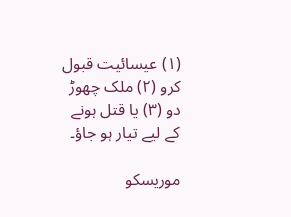(۱) عیسائیت قبول کرو (۲) ملک چھوڑ دو (۳) یا قتل ہونے کے لیے تیار ہو جاؤ۔

موریسکو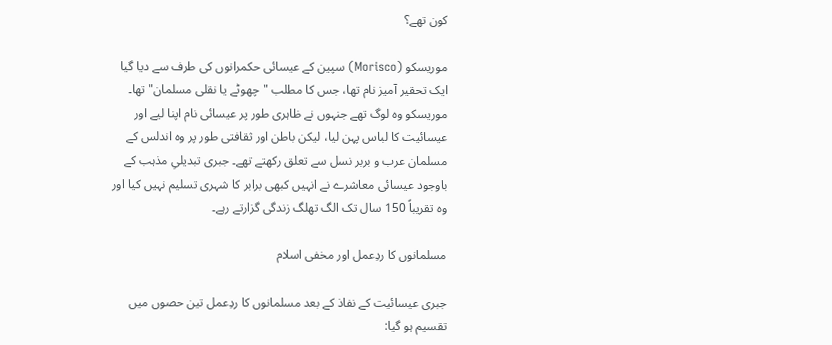کون تھے؟

موریسکو (Morisco) سپین کے عیسائی حکمرانوں کی طرف سے دیا گیا ایک تحقیر آمیز نام تھا، جس کا مطلب "چھوٹے یا نقلی مسلمان" تھا۔ موریسکو وہ لوگ تھے جنہوں نے ظاہری طور پر عیسائی نام اپنا لیے اور عیسائیت کا لباس پہن لیا، لیکن باطن اور ثقافتی طور پر وہ اندلس کے مسلمان عرب و بربر نسل سے تعلق رکھتے تھے۔ جبری تبدیلیِ مذہب کے باوجود عیسائی معاشرے نے انہیں کبھی برابر کا شہری تسلیم نہیں کیا اور وہ تقریباً 150 سال تک الگ تھلگ زندگی گزارتے رہے۔

مسلمانوں کا ردِعمل اور مخفی اسلام

جبری عیسائیت کے نفاذ کے بعد مسلمانوں کا ردِعمل تین حصوں میں تقسیم ہو گیا: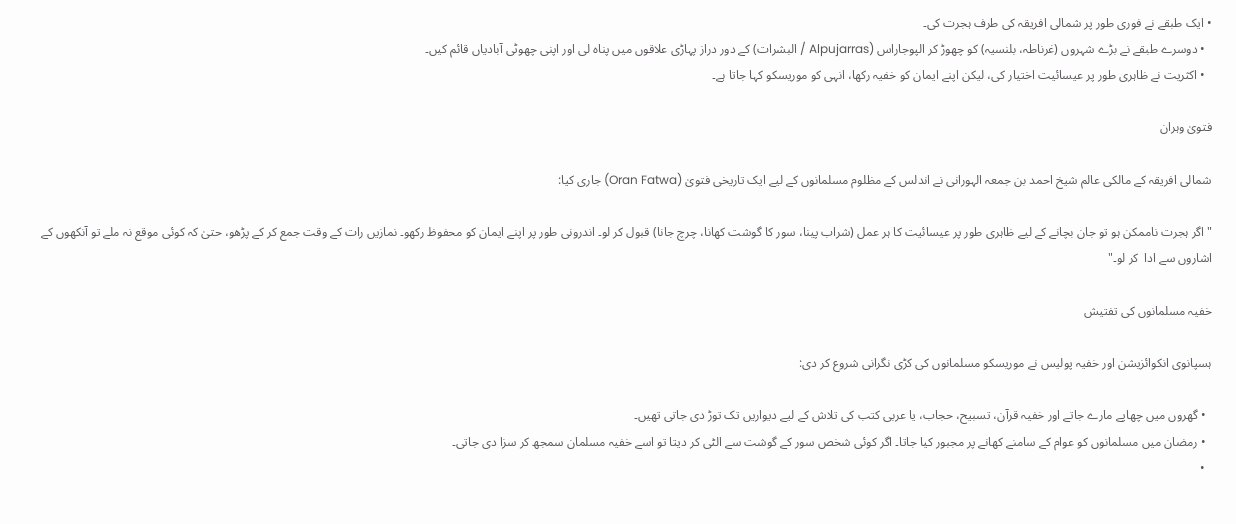• ایک طبقے نے فوری طور پر شمالی افریقہ کی طرف ہجرت کی۔
  • دوسرے طبقے نے بڑے شہروں (غرناطہ، بلنسیہ) کو چھوڑ کر الپوجاراس (Alpujarras / البشرات) کے دور دراز پہاڑی علاقوں میں پناہ لی اور اپنی چھوٹی آبادیاں قائم کیں۔
  • اکثریت نے ظاہری طور پر عیسائیت اختیار کی، لیکن اپنے ایمان کو خفیہ رکھا، انہی کو موریسکو کہا جاتا ہے۔

فتویٰ وہران

شمالی افریقہ کے مالکی عالم شیخ احمد بن جمعہ الہورانی نے اندلس کے مظلوم مسلمانوں کے لیے ایک تاریخی فتویٰ (Oran Fatwa) جاری کیا:

"اگر ہجرت ناممکن ہو تو جان بچانے کے لیے ظاہری طور پر عیسائیت کا ہر عمل (شراب پینا، سور کا گوشت کھانا، چرچ جانا) قبول کر لو۔ اندرونی طور پر اپنے ایمان کو محفوظ رکھو۔ نمازیں رات کے وقت جمع کر کے پڑھو، حتیٰ کہ کوئی موقع نہ ملے تو آنکھوں کے اشاروں سے ادا  کر لو۔"

خفیہ مسلمانوں کی تفتیش

ہسپانوی انکوائزیشن اور خفیہ پولیس نے موریسکو مسلمانوں کی کڑی نگرانی شروع کر دی:

  • گھروں میں چھاپے مارے جاتے اور خفیہ قرآن، تسبیح، حجاب، یا عربی کتب کی تلاش کے لیے دیواریں تک توڑ دی جاتی تھیں۔
  • رمضان میں مسلمانوں کو عوام کے سامنے کھانے پر مجبور کیا جاتا۔ اگر کوئی شخص سور کے گوشت سے الٹی کر دیتا تو اسے خفیہ مسلمان سمجھ کر سزا دی جاتی۔
  •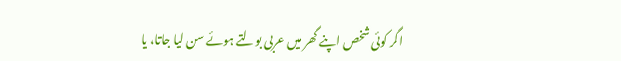اگر کوئی شخص اپنے گھر میں عربی بولتے ہوئے سن لیا جاتا، یا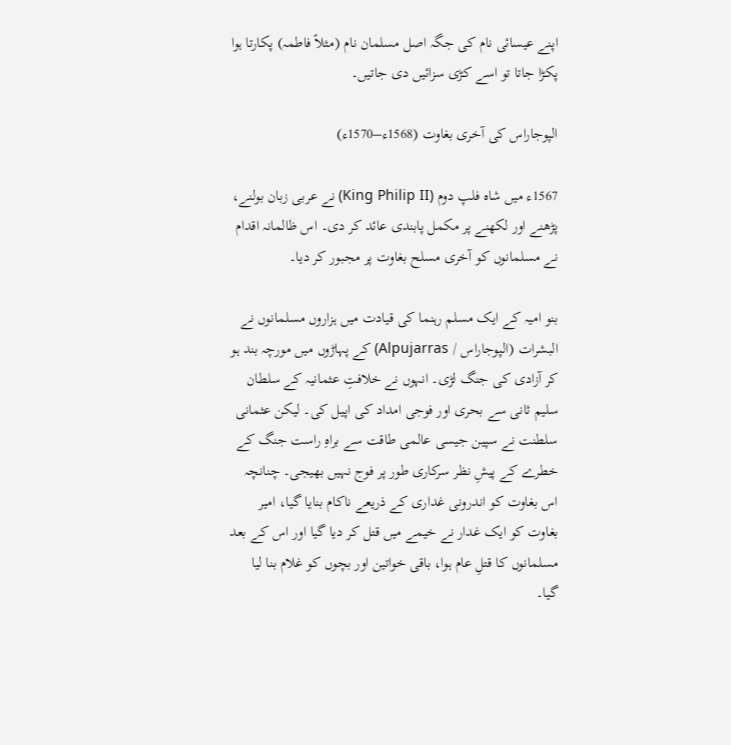اپنے عیسائی نام کی جگہ اصل مسلمان نام (مثلاً فاطمہ) پکارتا ہوا پکڑا جاتا تو اسے کڑی سزائیں دی جاتیں۔

الپوجاراس کی آخری بغاوت (1568ء–1570ء)

1567ء میں شاہ فلپ دوم (King Philip II) نے عربی زبان بولنے، پڑھنے اور لکھنے پر مکمل پابندی عائد کر دی۔ اس ظالمانہ اقدام نے مسلمانوں کو آخری مسلح بغاوت پر مجبور کر دیا۔

بنو امیہ کے ایک مسلم رہنما کی قیادت میں ہزاروں مسلمانوں نے البشرات (الپوجاراس / Alpujarras) کے پہاڑوں میں مورچہ بند ہو کر آزادی کی جنگ لڑی۔ انہوں نے خلافتِ عثمانیہ کے سلطان سلیم ثانی سے بحری اور فوجی امداد کی اپیل کی۔ لیکن عثمانی سلطنت نے سپین جیسی عالمی طاقت سے براہِ راست جنگ کے خطرے کے پیشِ نظر سرکاری طور پر فوج نہیں بھیجی۔ چنانچہ اس بغاوت کو اندرونی غداری کے ذریعے ناکام بنایا گیا، امیر بغاوت کو ایک غدار نے خیمے میں قتل کر دیا گیا اور اس کے بعد مسلمانوں کا قتلِ عام ہوا، باقی خواتین اور بچوں کو غلام بنا لیا گیا۔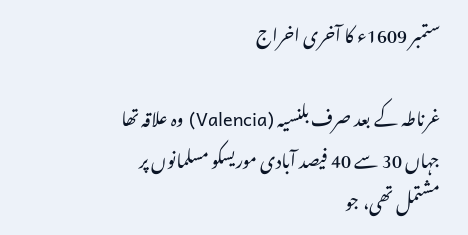ستمبر 1609ء کا آخری اخراج

غرناطہ کے بعد صرف بلنسیہ (Valencia) وہ علاقہ تھا جہاں 30 سے 40 فیصد آبادی موریسکو مسلمانوں پر مشتمل تھی، جو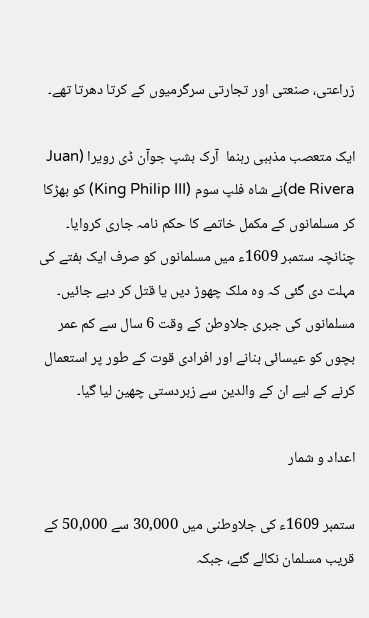زراعتی، صنعتی اور تجارتی سرگرمیوں کے کرتا دھرتا تھے۔

ایک متعصب مذہبی رہنما  آرک بشپ جوآن ڈی رویرا (Juan de Rivera)نے شاہ فلپ سوم (King Philip III) کو بھڑکا کر مسلمانوں کے مکمل خاتمے کا حکم نامہ جاری کروایا۔ چنانچہ ستمبر 1609ء میں مسلمانوں کو صرف ایک ہفتے کی مہلت دی گئی کہ وہ ملک چھوڑ دیں یا قتل کر دیے جائیں۔ مسلمانوں کی جبری جلاوطن کے وقت 6 سال سے کم عمر بچوں کو عیسائی بنانے اور افرادی قوت کے طور پر استعمال کرنے کے لیے ان کے والدین سے زبردستی چھین لیا گیا۔

اعداد و شمار

ستمبر 1609ء کی جلاوطنی میں 30,000 سے 50,000 کے قریب مسلمان نکالے گئے، جبکہ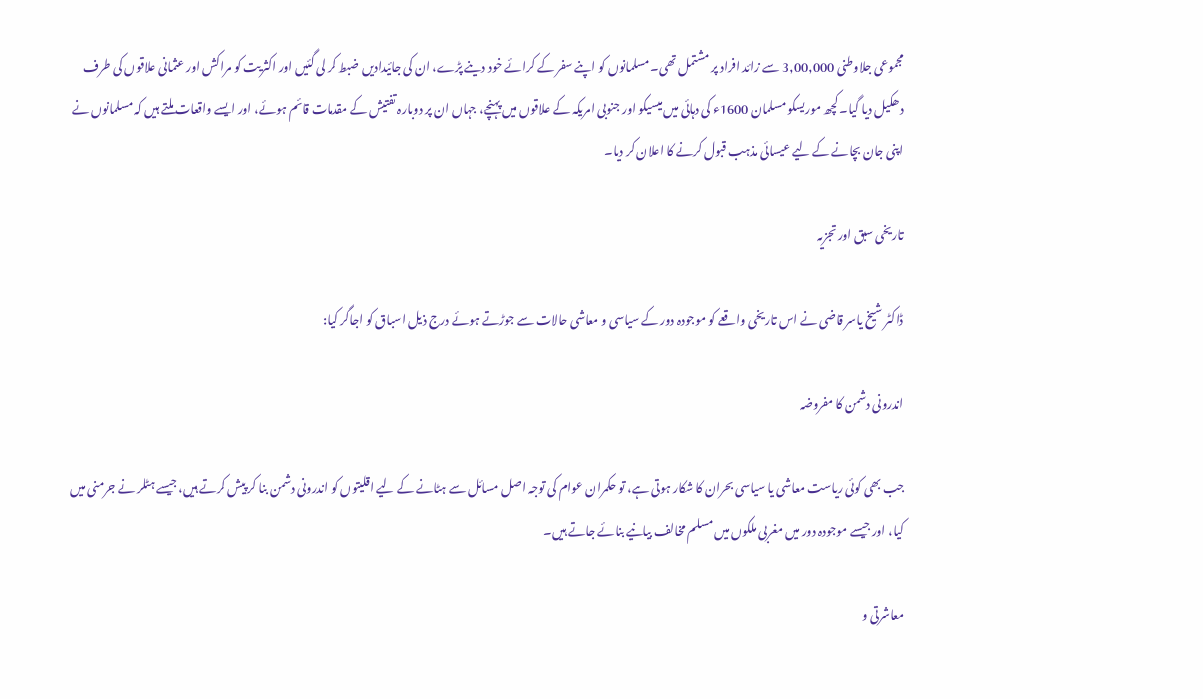مجموعی جلاوطنی 3,00,000 سے زائد افراد پر مشتمل تھی۔ مسلمانوں کو اپنے سفر کے کرائے خود دینے پڑے، ان کی جائیدادیں ضبط کر لی گئیں اور اکثریت کو مراکش اور عثمانی علاقوں کی طرف دھکیل دیا گیا۔ کچھ موریسکو مسلمان 1600ء کی دہائی میں میسیکو اور جنوبی امریکہ کے علاقوں میں پہنچے، جہاں ان پر دوبارہ تفتیش کے مقدمات قائم ہوئے، اور ایسے واقعات ملتے ہیں کہ مسلمانوں نے اپنی جان بچانے کے لیے عیسائی مذہب قبول کرنے کا اعلان کر دیا۔

تاریخی سبق اور تجزیہ

ڈاکٹر شیخ یاسر قاضی نے اس تاریخی واقعے کو موجودہ دور کے سیاسی و معاشی حالات سے جوڑتے ہوئے درج ذیل اسباق کو اجاگر کیا:

اندرونی دشمن کا مفروضہ

جب بھی کوئی ریاست معاشی یا سیاسی بحران کا شکار ہوتی ہے، تو حکمران عوام کی توجہ اصل مسائل سے ہٹانے کے لیے اقلیتوں کو اندرونی دشمن بنا کر پیش کرتے ہیں، جیسے ہٹلر نے جرمنی میں کیا، اور جیسے موجودہ دور میں مغربی ملکوں میں مسلم مخالف بیانیے بنائے جاتے ہیں۔

معاشرتی و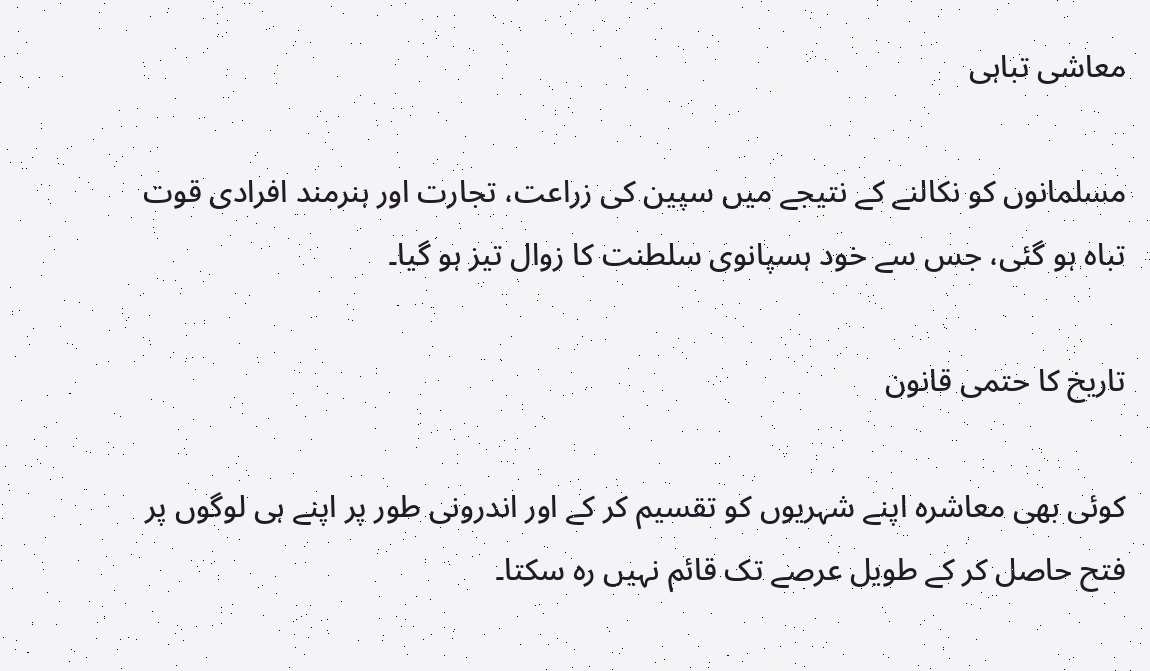معاشی تباہی

مسلمانوں کو نکالنے کے نتیجے میں سپین کی زراعت، تجارت اور ہنرمند افرادی قوت تباہ ہو گئی، جس سے خود ہسپانوی سلطنت کا زوال تیز ہو گیا۔

تاریخ کا حتمی قانون

کوئی بھی معاشرہ اپنے شہریوں کو تقسیم کر کے اور اندرونی طور پر اپنے ہی لوگوں پر فتح حاصل کر کے طویل عرصے تک قائم نہیں رہ سکتا۔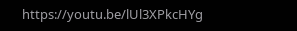https://youtu.be/lUl3XPkcHYg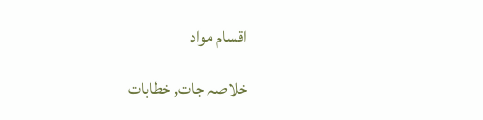اقسام مواد

خلاصہ جات, خطابات